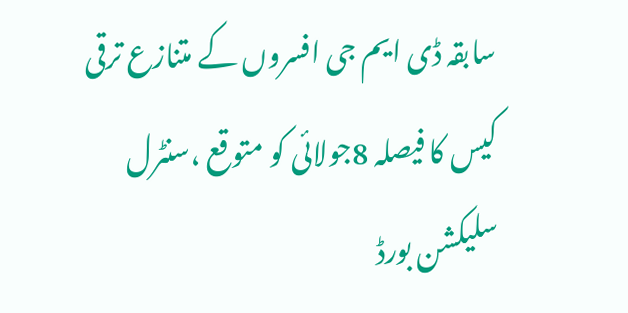سابقہ ڈی ایم جی افسروں کے متنازع ترقی کیس کا فیصلہ 8جولائی کو متوقع ،سنٹرل سلیکشن بورڈ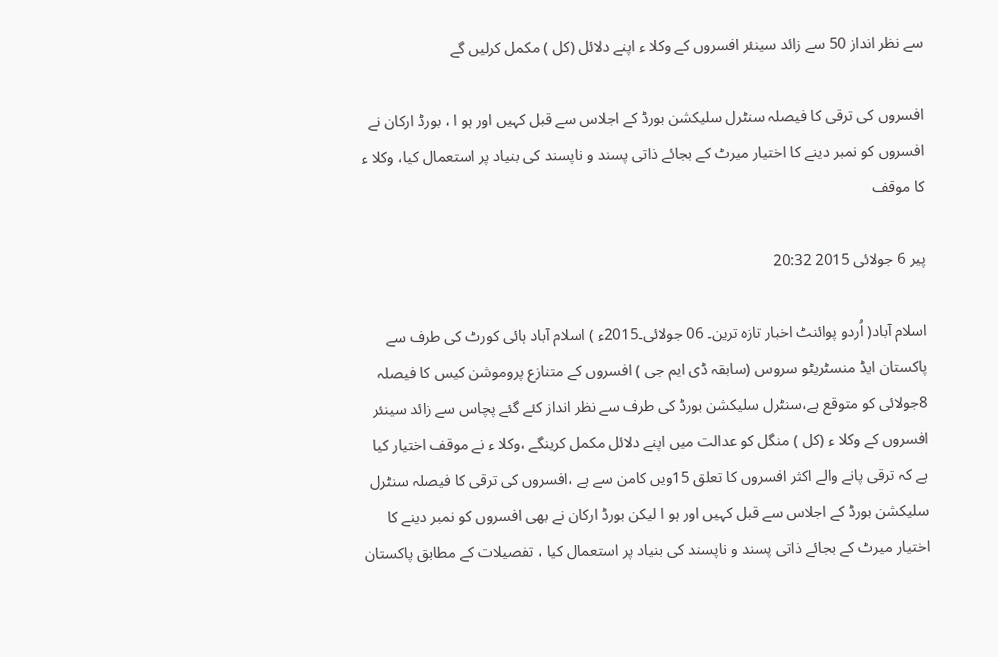سے نظر انداز 50 سے زائد سینئر افسروں کے وکلا ء اپنے دلائل (کل ) مکمل کرلیں گے

افسروں کی ترقی کا فیصلہ سنٹرل سلیکشن بورڈ کے اجلاس سے قبل کہیں اور ہو ا ، بورڈ ارکان نے افسروں کو نمبر دینے کا اختیار میرٹ کے بجائے ذاتی پسند و ناپسند کی بنیاد پر استعمال کیا، وکلا ء کا موقف

پیر 6 جولائی 2015 20:32

اسلام آباد( اُردو پوائنٹ اخبار تازہ ترین۔ 06 جولائی۔2015ء ) اسلام آباد ہائی کورٹ کی طرف سے پاکستان ایڈ منسٹریٹو سروس (سابقہ ڈی ایم جی ) افسروں کے متنازع پروموشن کیس کا فیصلہ 8جولائی کو متوقع ہے،سنٹرل سلیکشن بورڈ کی طرف سے نظر انداز کئے گئے پچاس سے زائد سینئر افسروں کے وکلا ء (کل ) منگل کو عدالت میں اپنے دلائل مکمل کرینگے ،وکلا ء نے موقف اختیار کیا ہے کہ ترقی پانے والے اکثر افسروں کا تعلق 15ویں کامن سے ہے ،افسروں کی ترقی کا فیصلہ سنٹرل سلیکشن بورڈ کے اجلاس سے قبل کہیں اور ہو ا لیکن بورڈ ارکان نے بھی افسروں کو نمبر دینے کا اختیار میرٹ کے بجائے ذاتی پسند و ناپسند کی بنیاد پر استعمال کیا ، تفصیلات کے مطابق پاکستان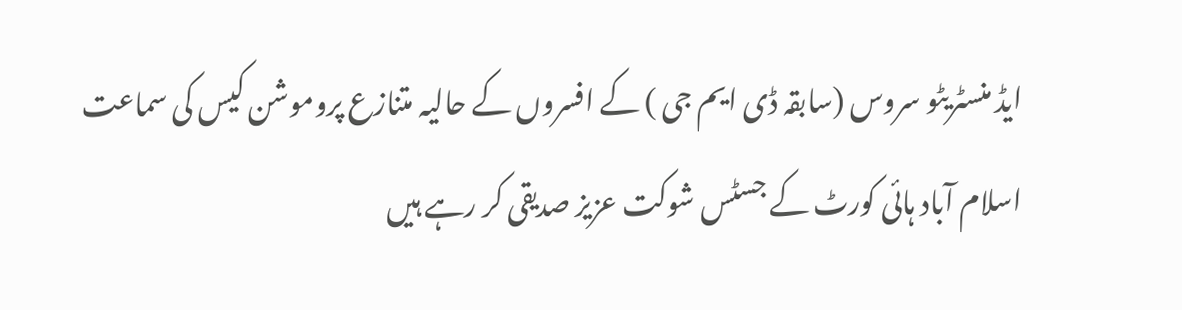ایڈ منسٹریٹو سروس (سابقہ ڈی ایم جی ) کے افسروں کے حالیہ متنازع پروموشن کیس کی سماعت اسلام آباد ہائی کورٹ کے جسٹس شوکت عزیز صدیقی کر رہے ہیں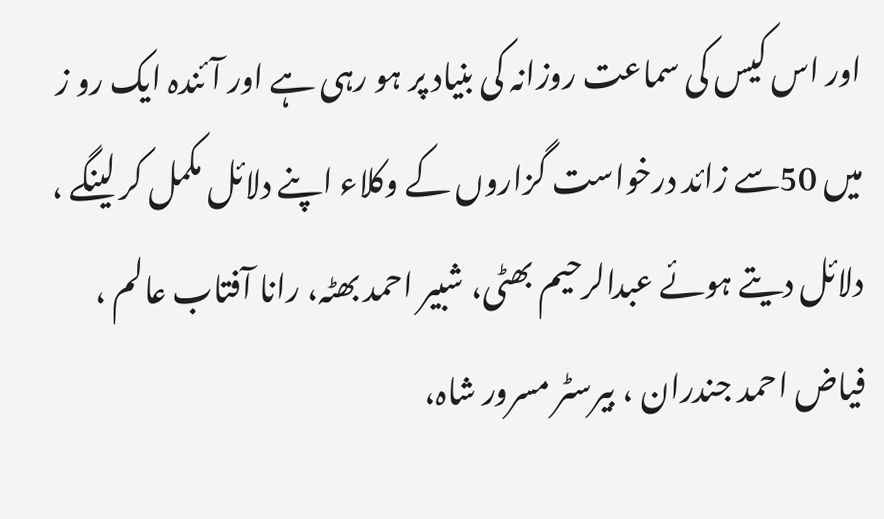اور اس کیس کی سماعت روزانہ کی بنیاد پر ہو رہی ہے اور آئندہ ایک رو ز میں 50سے زائد درخواست گزاروں کے وکلاء اپنے دلائل مکمل کر لینگے ، دلائل دیتے ہوئے عبدالرحیم بھٹی، شبیر احمد بھٹہ، رانا آفتاب عالم ، فیاض احمد جندران ، بیرسٹر مسرور شاہ،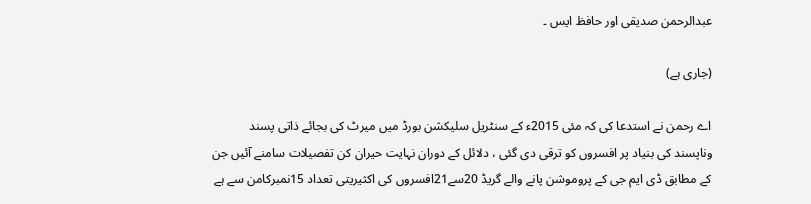عبدالرحمن صدیقی اور حافظ ایس ۔

(جاری ہے)

اے رحمن نے استدعا کی کہ مئی 2015ء کے سنٹریل سلیکشن بورڈ میں میرٹ کی بجائے ذاتی پسند وناپسند کی بنیاد پر افسروں کو ترقی دی گئی ، دلائل کے دوران نہایت حیران کن تفصیلات سامنے آئیں جن کے مطابق ڈی ایم جی کے پروموشن پانے والے گریڈ 20سے21افسروں کی اکثیریتی تعداد 15نمبرکامن سے ہے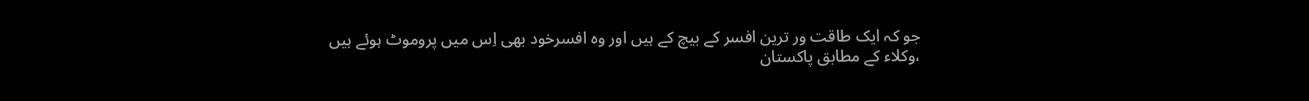جو کہ ایک طاقت ور ترین افسر کے بیچ کے ہیں اور وہ افسرخود بھی اِس میں پروموٹ ہوئے ہیں ،وکلاء کے مطابق پاکستان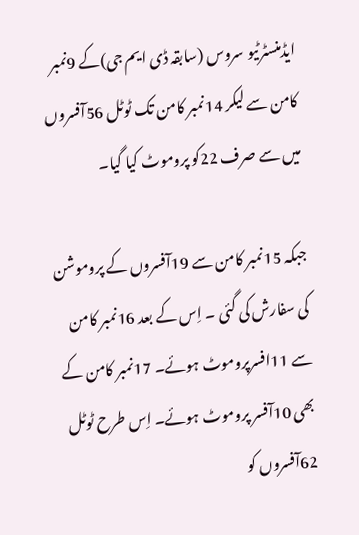ایڈمنسٹرٹیو سروس (سابقہ ڈی ایم جی)کے 9نمبر کامن سے لیکر 14نمبر کامن تک ٹوٹل 56آفسروں میں سے صرف 22کو پروموٹ کیا گیا۔

جبکہ 15نمبر کامن سے 19آفسروں کے پروموشن کی سفارش کی گئی ۔ اِس کے بعد 16نمبر کامن سے 11افسرپروموٹ ہوئے۔ 17نمبر کامن کے بھی 10آفسر پروموٹ ہوئے۔ اِس طرح ٹوٹل 62آفسروں کو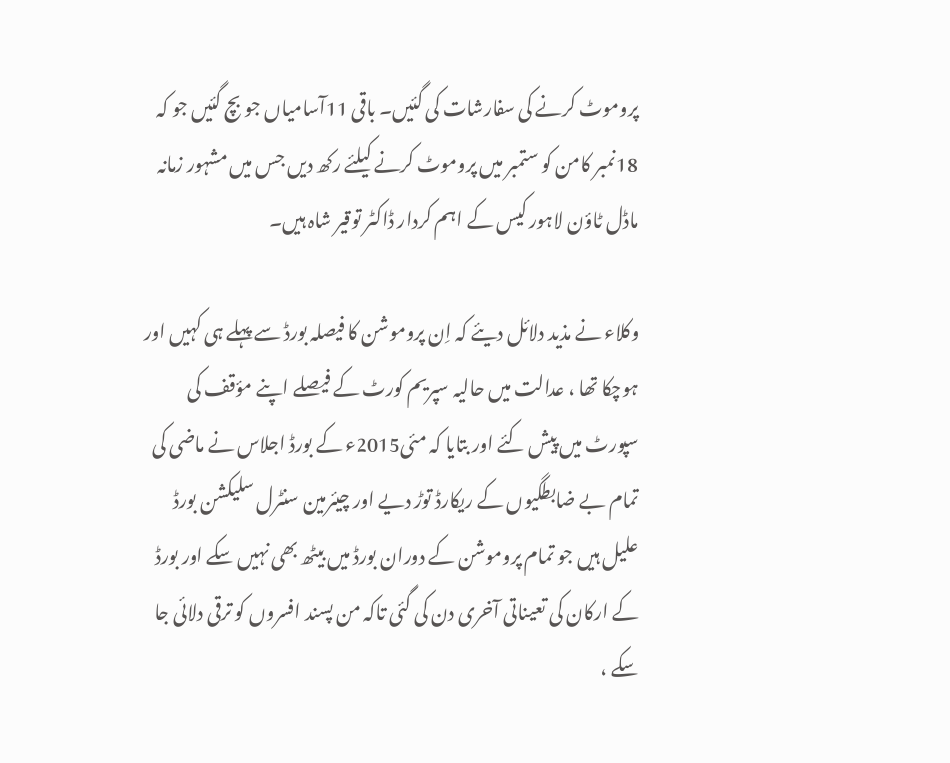پروموٹ کرنے کی سفارشات کی گئیں۔ باقی 11آسامیاں جو بچ گئیں جو کہ 18نمبر کامن کو ستمبر میں پروموٹ کرنے کیلئے رکھ دیں جس میں مشہور زمانہ ماڈل ٹاؤن لاہور کیس کے اہم کردار ڈاکٹر توقیر شاہ ہیں۔

وکلاء نے مذید دلائل دیئے کہ اِن پروموشن کا فیصلہ بورڈ سے پہلے ہی کہیں اور ہوچکا تھا ، عدالت میں حالیہ سپریم کورٹ کے فیصلے اپنے مؤقف کی سپورٹ میں پیش کئے اور بتایا کہ مئی2015ء کے بورڈ اجلاس نے ماضی کی تمام بے ضابطگیوں کے ریکارڈ توڑ دیے اور چیئرمین سنٹرل سلیکشن بورڈ علیل ہیں جو تمام پروموشن کے دوران بورڈ میں بیٹھ بھی نہیں سکے اور بورڈ کے ارکان کی تعیناتی آخری دن کی گئی تاکہ من پسند افسروں کو ترقی دلائی جا سکے ،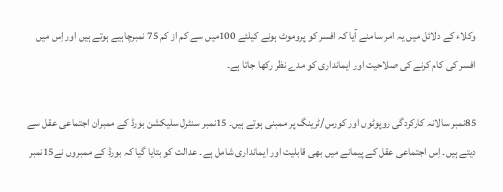وکلاء کے دلائل میں یہ امر سامنے آیا کہ افسر کو پروموٹ ہونے کیلئے 100میں سے کم از کم 75 نمبرچاہیے ہوتے ہیں اور اِس میں افسر کی کام کرنے کی صلاحیت اور ایمانداری کو مدے نظر رکھا جاتا ہے۔

85نمبر سالانہ کارکردگی روپوٹوں اور کورس/ٹرینگ پر ممبنی ہوتے ہیں۔ 15نمبر سنٹرل سلیکشن بورڈ کے ممبران اجتماعی عقل سے دیتے ہیں۔ اِس اجتماعی عقل کے پیمانے میں بھی قابلیت اور ایمانداری شامل ہے۔ عدالت کو بتایا گیا کہ بورڈ کے ممبروں نے15نمبر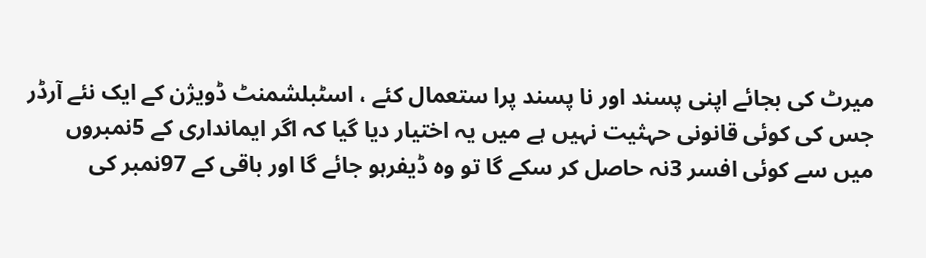میرٹ کی بجائے اپنی پسند اور نا پسند پرا ستعمال کئے ، اسٹبلشمنٹ ڈویژن کے ایک نئے آرڈر جس کی کوئی قانونی حہثیت نہیں ہے میں یہ اختیار دیا گیا کہ اگر ایمانداری کے 5نمبروں میں سے کوئی افسر 3نہ حاصل کر سکے گا تو وہ ڈیفرہو جائے گا اور باقی کے 97نمبر کی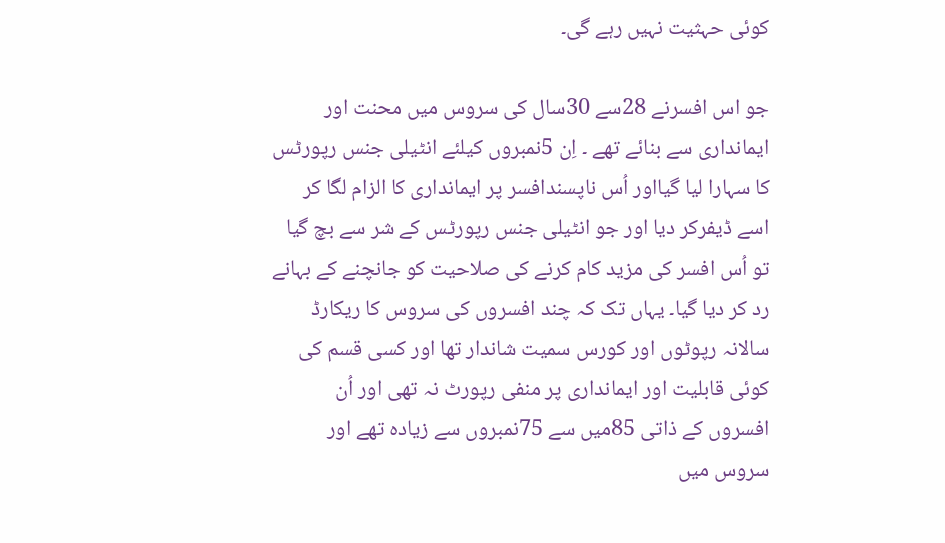کوئی حہثیت نہیں رہے گی۔

جو اس افسرنے 28سے 30سال کی سروس میں محنت اور ایمانداری سے بنائے تھے ۔ اِن 5نمبروں کیلئے انٹیلی جنس رپورٹس کا سہارا لیا گیااور اُس ناپسندافسر پر ایمانداری کا الزام لگا کر اسے ڈیفرکر دیا اور جو انٹیلی جنس رپورٹس کے شر سے بچ گیا تو اُس افسر کی مزید کام کرنے کی صلاحیت کو جانچنے کے بہانے رد کر دیا گیا۔ یہاں تک کہ چند افسروں کی سروس کا ریکارڈ سالانہ رپوٹوں اور کورس سمیت شاندار تھا اور کسی قسم کی کوئی قابلیت اور ایمانداری پر منفی رپورٹ نہ تھی اور اُن افسروں کے ذاتی 85میں سے 75نمبروں سے زیادہ تھے اور سروس میں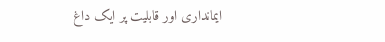ایمانداری اور قابلیت پر ایک داغ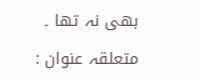بھی نہ تھا ۔

متعلقہ عنوان :